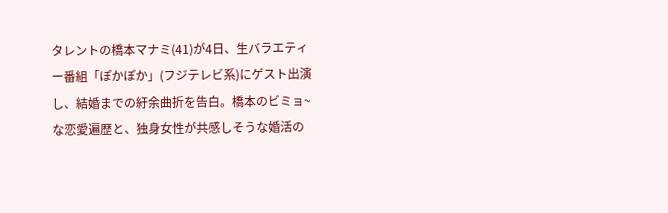タレントの橋本マナミ(41)が4日、生バラエティー番組「ぽかぽか」(フジテレビ系)にゲスト出演し、結婚までの紆余曲折を告白。橋本のビミョ~な恋愛遍歴と、独身女性が共感しそうな婚活の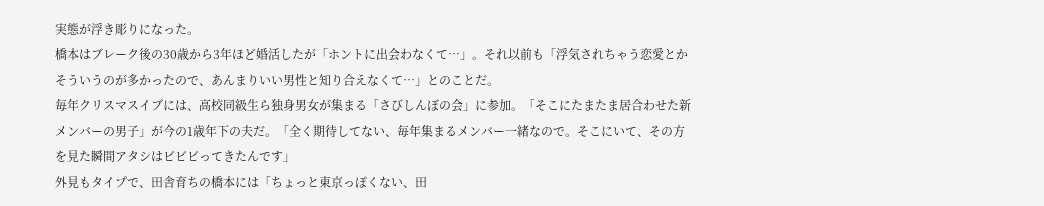実態が浮き彫りになった。
橋本はブレーク後の30歳から3年ほど婚活したが「ホントに出会わなくて…」。それ以前も「浮気されちゃう恋愛とかそういうのが多かったので、あんまりいい男性と知り合えなくて…」とのことだ。
毎年クリスマスイブには、高校同級生ら独身男女が集まる「さびしんぼの会」に参加。「そこにたまたま居合わせた新メンバーの男子」が今の1歳年下の夫だ。「全く期待してない、毎年集まるメンバー一緒なので。そこにいて、その方を見た瞬間アタシはビビビってきたんです」
外見もタイプで、田舎育ちの橋本には「ちょっと東京っぽくない、田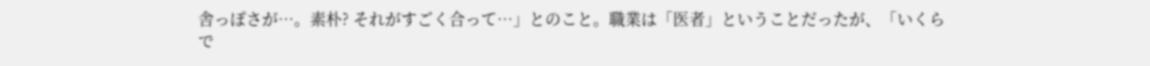舎っぽさが…。素朴? それがすごく合って…」とのこと。職業は「医者」ということだったが、「いくらで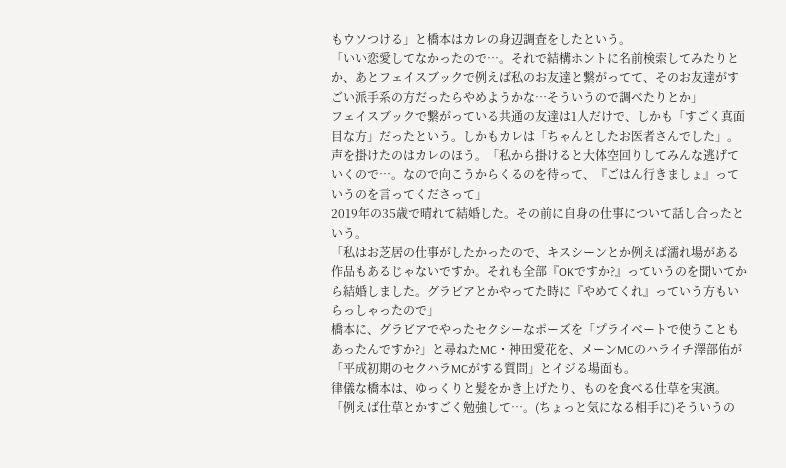もウソつける」と橋本はカレの身辺調査をしたという。
「いい恋愛してなかったので…。それで結構ホントに名前検索してみたりとか、あとフェイスブックで例えば私のお友達と繋がってて、そのお友達がすごい派手系の方だったらやめようかな…そういうので調べたりとか」
フェイスブックで繋がっている共通の友達は1人だけで、しかも「すごく真面目な方」だったという。しかもカレは「ちゃんとしたお医者さんでした」。
声を掛けたのはカレのほう。「私から掛けると大体空回りしてみんな逃げていくので…。なので向こうからくるのを待って、『ごはん行きましょ』っていうのを言ってくださって」
2019年の35歳で晴れて結婚した。その前に自身の仕事について話し合ったという。
「私はお芝居の仕事がしたかったので、キスシーンとか例えば濡れ場がある作品もあるじゃないですか。それも全部『OKですか?』っていうのを聞いてから結婚しました。グラビアとかやってた時に『やめてくれ』っていう方もいらっしゃったので」
橋本に、グラビアでやったセクシーなポーズを「プライベートで使うこともあったんですか?」と尋ねたMC・神田愛花を、メーンMCのハライチ澤部佑が「平成初期のセクハラMCがする質問」とイジる場面も。
律儀な橋本は、ゆっくりと髪をかき上げたり、ものを食べる仕草を実演。「例えば仕草とかすごく勉強して…。(ちょっと気になる相手に)そういうの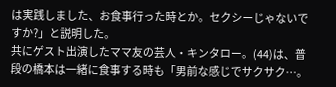は実践しました、お食事行った時とか。セクシーじゃないですか?」と説明した。
共にゲスト出演したママ友の芸人・キンタロー。(44)は、普段の橋本は一緒に食事する時も「男前な感じでサクサク…。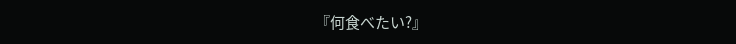『何食べたい?』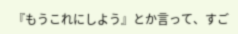『もうこれにしよう』とか言って、すご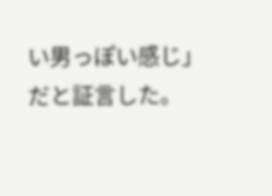い男っぽい感じ」だと証言した。